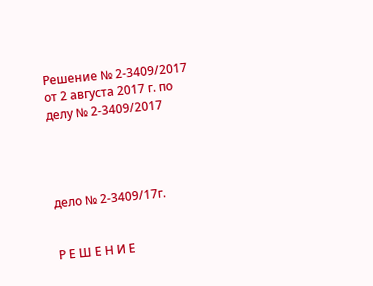Решение № 2-3409/2017 от 2 августа 2017 г. по делу № 2-3409/2017




дело № 2-3409/17г.


Р Е Ш Е Н И Е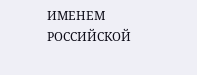ИМЕНЕМ РОССИЙСКОЙ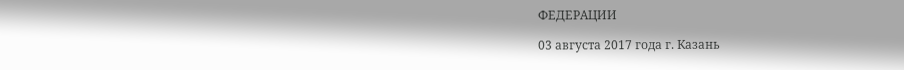ФЕДЕРАЦИИ

03 августа 2017 года г. Казань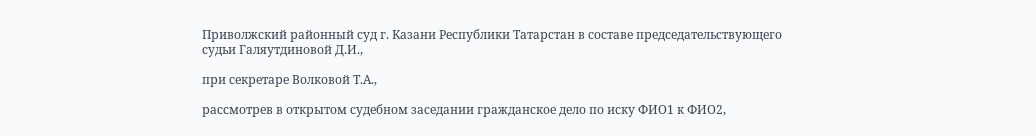Приволжский районный суд г. Казани Республики Татарстан в составе председательствующего судьи Галяутдиновой Д.И.,

при секретаре Волковой Т.А.,

рассмотрев в открытом судебном заседании гражданское дело по иску ФИО1 к ФИО2,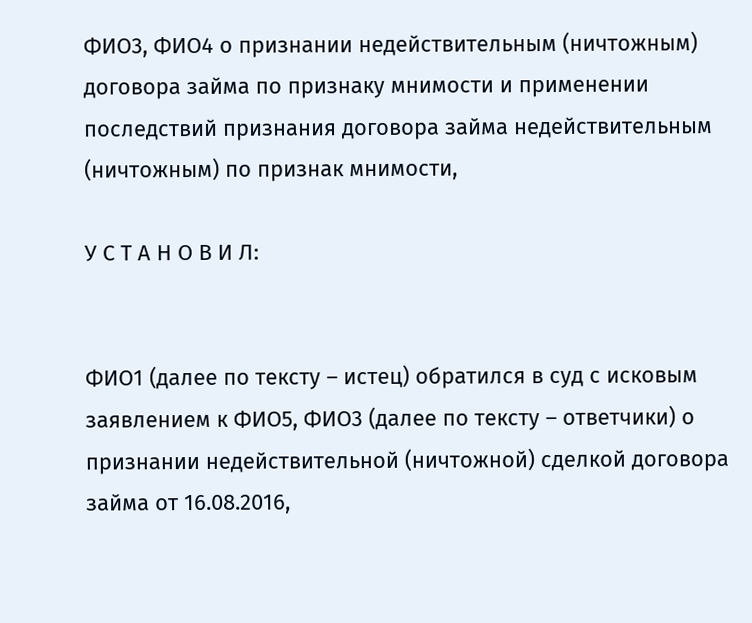ФИО3, ФИО4 о признании недействительным (ничтожным) договора займа по признаку мнимости и применении последствий признания договора займа недействительным (ничтожным) по признак мнимости,

У С Т А Н О В И Л:


ФИО1 (далее по тексту – истец) обратился в суд с исковым заявлением к ФИО5, ФИО3 (далее по тексту – ответчики) о признании недействительной (ничтожной) сделкой договора займа от 16.08.2016,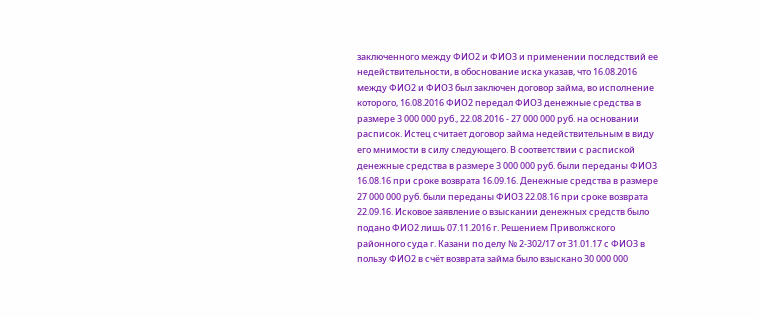заключенного между ФИО2 и ФИО3 и применении последствий ее недействительности, в обоснование иска указав, что 16.08.2016 между ФИО2 и ФИО3 был заключен договор займа, во исполнение которого, 16.08.2016 ФИО2 передал ФИО3 денежные средства в размере 3 000 000 руб., 22.08.2016 - 27 000 000 руб. на основании расписок. Истец считает договор займа недействительным в виду его мнимости в силу следующего. В соответствии с распиской денежные средства в размере 3 000 000 руб. были переданы ФИО3 16.08.16 при сроке возврата 16.09.16. Денежные средства в размере 27 000 000 руб. были переданы ФИО3 22.08.16 при сроке возврата 22.09.16. Исковое заявление о взыскании денежных средств было подано ФИО2 лишь 07.11.2016 г. Решением Приволжского районного суда г. Казани по делу № 2-302/17 от 31.01.17 с ФИО3 в пользу ФИО2 в счёт возврата займа было взыскано 30 000 000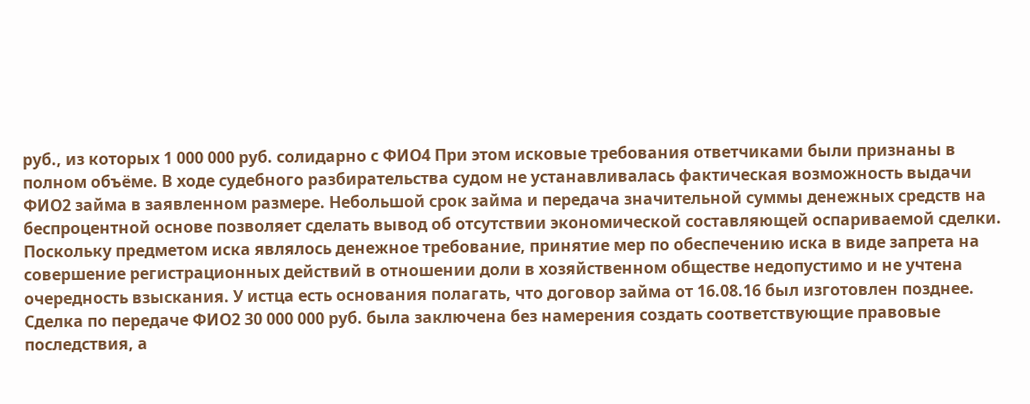руб., из которых 1 000 000 руб. солидарно с ФИО4 При этом исковые требования ответчиками были признаны в полном объёме. В ходе судебного разбирательства судом не устанавливалась фактическая возможность выдачи ФИО2 займа в заявленном размере. Небольшой срок займа и передача значительной суммы денежных средств на беспроцентной основе позволяет сделать вывод об отсутствии экономической составляющей оспариваемой сделки. Поскольку предметом иска являлось денежное требование, принятие мер по обеспечению иска в виде запрета на совершение регистрационных действий в отношении доли в хозяйственном обществе недопустимо и не учтена очередность взыскания. У истца есть основания полагать, что договор займа от 16.08.16 был изготовлен позднее. Сделка по передаче ФИО2 30 000 000 руб. была заключена без намерения создать соответствующие правовые последствия, а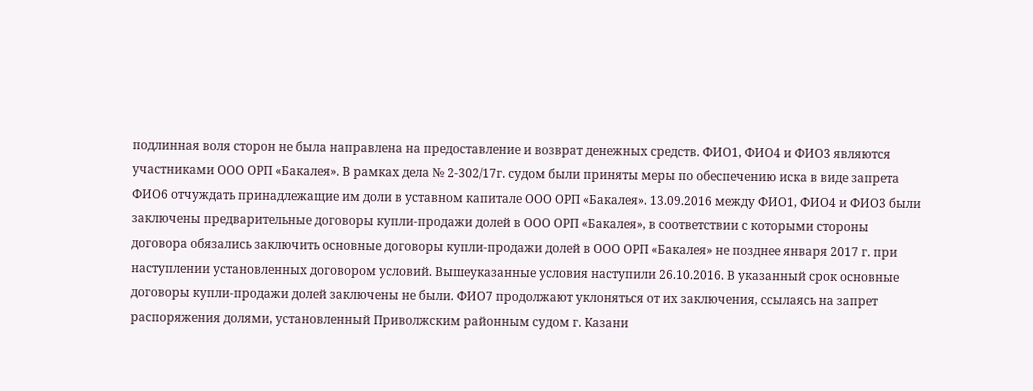подлинная воля сторон не была направлена на предоставление и возврат денежных средств. ФИО1, ФИО4 и ФИО3 являются участниками ООО ОРП «Бакалея». В рамках дела № 2-302/17г. судом были приняты меры по обеспечению иска в виде запрета ФИО6 отчуждать принадлежащие им доли в уставном капитале ООО ОРП «Бакалея». 13.09.2016 между ФИО1, ФИО4 и ФИО3 были заключены предварительные договоры купли-продажи долей в ООО ОРП «Бакалея», в соответствии с которыми стороны договора обязались заключить основные договоры купли-продажи долей в ООО ОРП «Бакалея» не позднее января 2017 г. при наступлении установленных договором условий. Вышеуказанные условия наступили 26.10.2016. В указанный срок основные договоры купли-продажи долей заключены не были. ФИО7 продолжают уклоняться от их заключения, ссылаясь на запрет распоряжения долями, установленный Приволжским районным судом г. Казани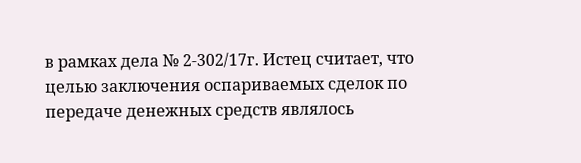в рамках дела № 2-302/17г. Истец считает, что целью заключения оспариваемых сделок по передаче денежных средств являлось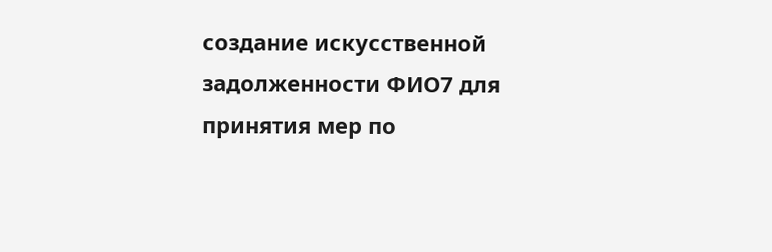создание искусственной задолженности ФИО7 для принятия мер по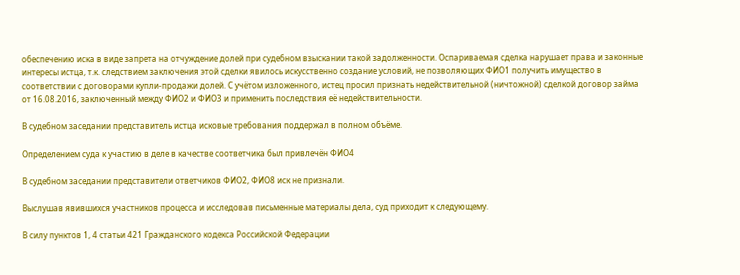обеспечению иска в виде запрета на отчуждение долей при судебном взыскании такой задолженности. Оспариваемая сделка нарушает права и законные интересы истца, т.к. следствием заключения этой сделки явилось искусственно создание условий, не позволяющих ФИО1 получить имущество в соответствии с договорами купли-продажи долей. С учётом изложенного, истец просил признать недействительной (ничтожной) сделкой договор займа от 16.08.2016, заключенный между ФИО2 и ФИО3 и применить последствия её недействительности.

В судебном заседании представитель истца исковые требования поддержал в полном объёме.

Определением суда к участию в деле в качестве соответчика был привлечён ФИО4

В судебном заседании представители ответчиков ФИО2, ФИО8 иск не признали.

Выслушав явившихся участников процесса и исследовав письменные материалы дела, суд приходит к следующему.

В силу пунктов 1, 4 статьи 421 Гражданского кодекса Российской Федерации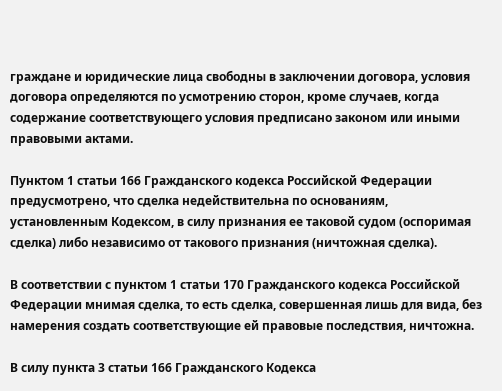граждане и юридические лица свободны в заключении договора, условия договора определяются по усмотрению сторон, кроме случаев, когда содержание соответствующего условия предписано законом или иными правовыми актами.

Пунктом 1 статьи 166 Гражданского кодекса Российской Федерации предусмотрено, что сделка недействительна по основаниям, установленным Кодексом, в силу признания ее таковой судом (оспоримая сделка) либо независимо от такового признания (ничтожная сделка).

В соответствии с пунктом 1 статьи 170 Гражданского кодекса Российской Федерации мнимая сделка, то есть сделка, совершенная лишь для вида, без намерения создать соответствующие ей правовые последствия, ничтожна.

В силу пункта 3 статьи 166 Гражданского Кодекса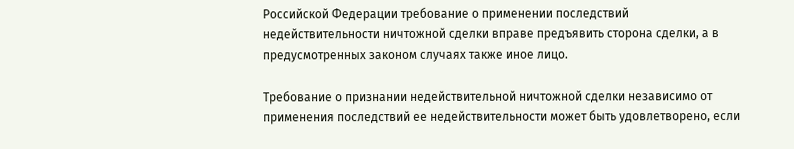Российской Федерации требование о применении последствий недействительности ничтожной сделки вправе предъявить сторона сделки, а в предусмотренных законом случаях также иное лицо.

Требование о признании недействительной ничтожной сделки независимо от применения последствий ее недействительности может быть удовлетворено, если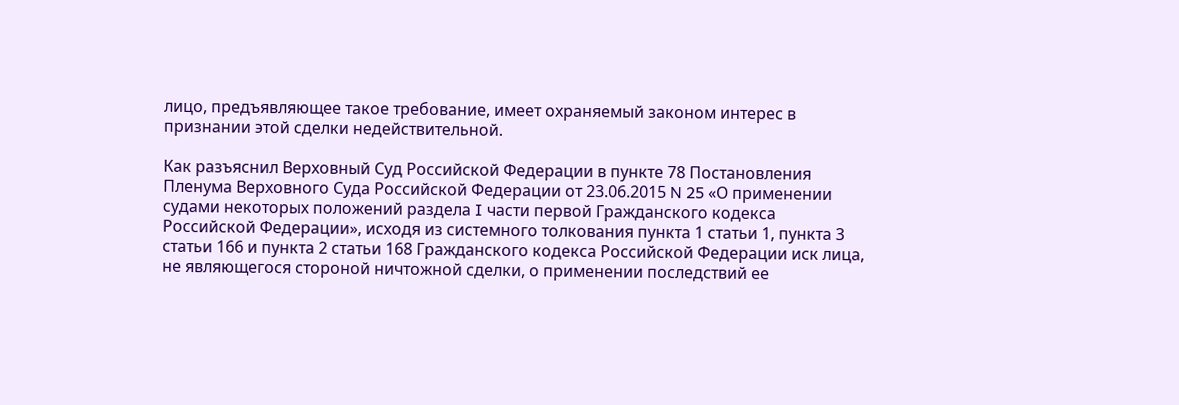лицо, предъявляющее такое требование, имеет охраняемый законом интерес в признании этой сделки недействительной.

Как разъяснил Верховный Суд Российской Федерации в пункте 78 Постановления Пленума Верховного Суда Российской Федерации от 23.06.2015 N 25 «О применении судами некоторых положений раздела I части первой Гражданского кодекса Российской Федерации», исходя из системного толкования пункта 1 статьи 1, пункта 3 статьи 166 и пункта 2 статьи 168 Гражданского кодекса Российской Федерации иск лица, не являющегося стороной ничтожной сделки, о применении последствий ее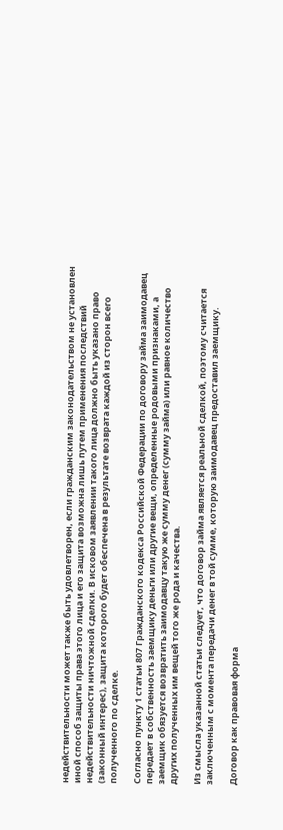недействительности может также быть удовлетворен, если гражданским законодательством не установлен иной способ защиты права этого лица и его защита возможна лишь путем применения последствий недействительности ничтожной сделки. В исковом заявлении такого лица должно быть указано право (законный интерес), защита которого будет обеспечена в результате возврата каждой из сторон всего полученного по сделке.

Согласно пункту 1 статьи 807 Гражданского кодекса Российской Федерации по договору займа заимодавец передает в собственность заемщику деньги или другие вещи, определенные родовыми признаками, а заемщик обязуется возвратить заимодавцу такую же сумму денег (сумму займа) или равное количество других полученных им вещей того же рода и качества.

Из смысла указанной статьи следует, что договор займа является реальной сделкой, поэтому считается заключенным с момента передачи денег в той сумме, которую заимодавец предоставил заемщику.

Договор как правовая форма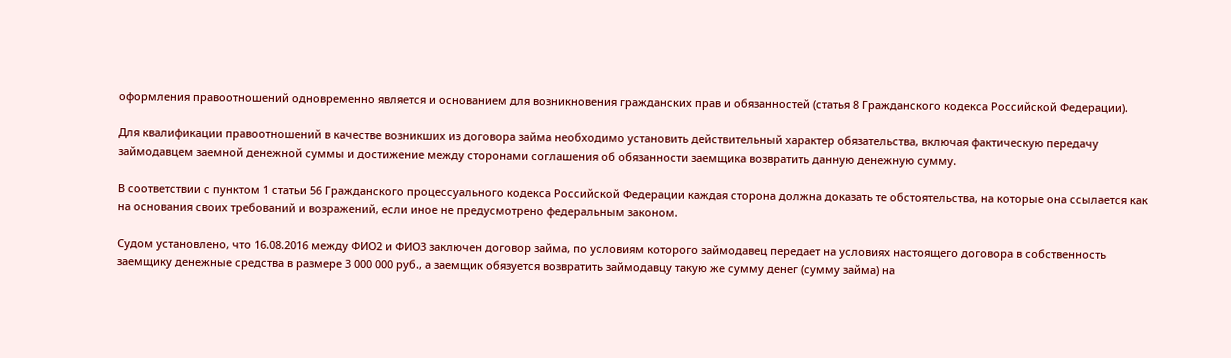оформления правоотношений одновременно является и основанием для возникновения гражданских прав и обязанностей (статья 8 Гражданского кодекса Российской Федерации).

Для квалификации правоотношений в качестве возникших из договора займа необходимо установить действительный характер обязательства, включая фактическую передачу займодавцем заемной денежной суммы и достижение между сторонами соглашения об обязанности заемщика возвратить данную денежную сумму.

В соответствии с пунктом 1 статьи 56 Гражданского процессуального кодекса Российской Федерации каждая сторона должна доказать те обстоятельства, на которые она ссылается как на основания своих требований и возражений, если иное не предусмотрено федеральным законом.

Судом установлено, что 16.08.2016 между ФИО2 и ФИО3 заключен договор займа, по условиям которого займодавец передает на условиях настоящего договора в собственность заемщику денежные средства в размере 3 000 000 руб., а заемщик обязуется возвратить займодавцу такую же сумму денег (сумму займа) на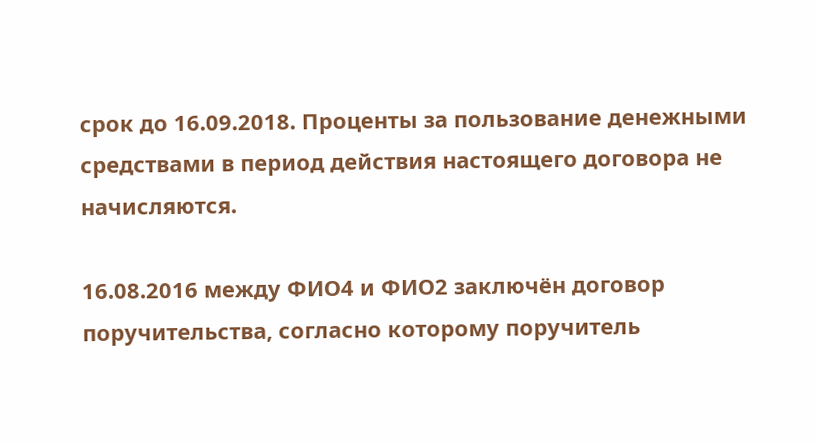срок до 16.09.2018. Проценты за пользование денежными средствами в период действия настоящего договора не начисляются.

16.08.2016 между ФИО4 и ФИО2 заключён договор поручительства, согласно которому поручитель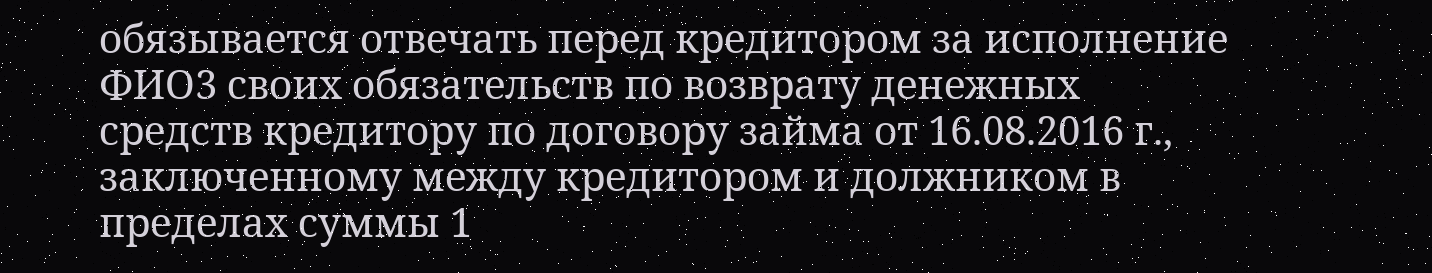обязывается отвечать перед кредитором за исполнение ФИО3 своих обязательств по возврату денежных средств кредитору по договору займа от 16.08.2016 г., заключенному между кредитором и должником в пределах суммы 1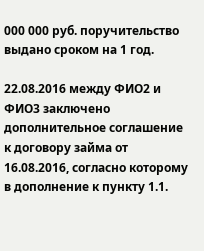000 000 руб. поручительство выдано сроком на 1 год.

22.08.2016 между ФИО2 и ФИО3 заключено дополнительное соглашение к договору займа от 16.08.2016, согласно которому в дополнение к пункту 1.1.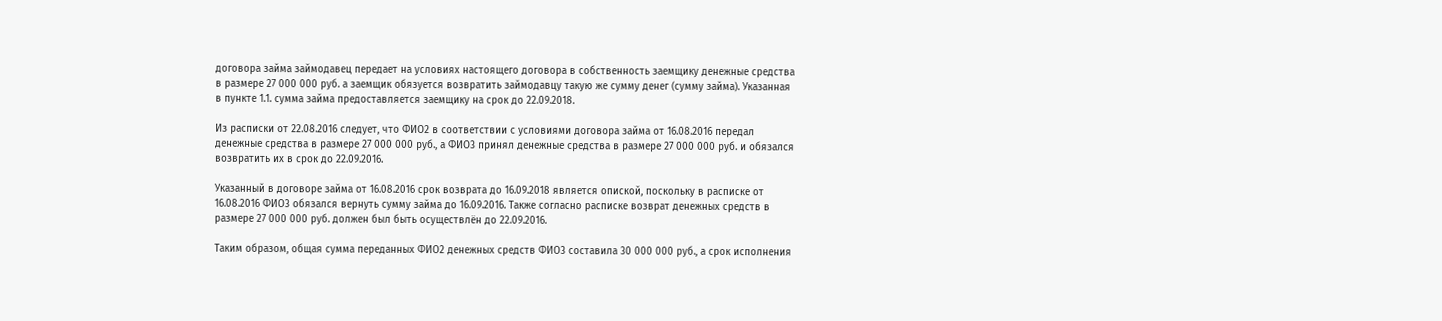договора займа займодавец передает на условиях настоящего договора в собственность заемщику денежные средства в размере 27 000 000 руб. а заемщик обязуется возвратить займодавцу такую же сумму денег (сумму займа). Указанная в пункте 1.1. сумма займа предоставляется заемщику на срок до 22.09.2018.

Из расписки от 22.08.2016 следует, что ФИО2 в соответствии с условиями договора займа от 16.08.2016 передал денежные средства в размере 27 000 000 руб., а ФИО3 принял денежные средства в размере 27 000 000 руб. и обязался возвратить их в срок до 22.09.2016.

Указанный в договоре займа от 16.08.2016 срок возврата до 16.09.2018 является опиской, поскольку в расписке от 16.08.2016 ФИО3 обязался вернуть сумму займа до 16.09.2016. Также согласно расписке возврат денежных средств в размере 27 000 000 руб. должен был быть осуществлён до 22.09.2016.

Таким образом, общая сумма переданных ФИО2 денежных средств ФИО3 составила 30 000 000 руб., а срок исполнения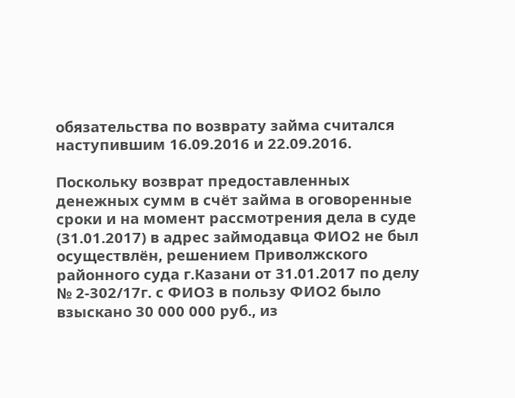обязательства по возврату займа считался наступившим 16.09.2016 и 22.09.2016.

Поскольку возврат предоставленных денежных сумм в счёт займа в оговоренные сроки и на момент рассмотрения дела в суде (31.01.2017) в адрес займодавца ФИО2 не был осуществлён, решением Приволжского районного суда г.Казани от 31.01.2017 по делу № 2-302/17г. с ФИО3 в пользу ФИО2 было взыскано 30 000 000 руб., из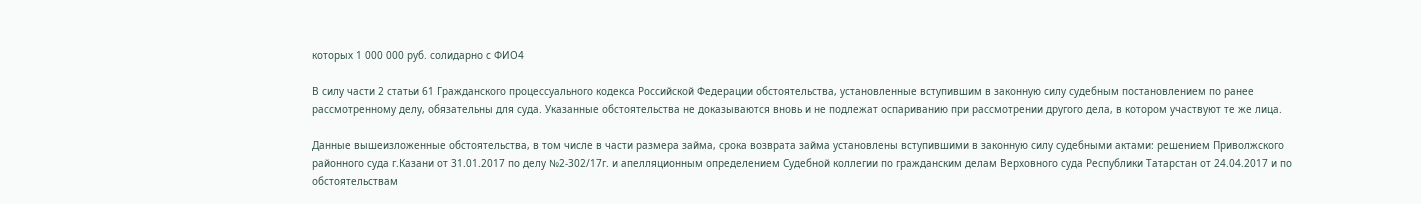которых 1 000 000 руб. солидарно с ФИО4

В силу части 2 статьи 61 Гражданского процессуального кодекса Российской Федерации обстоятельства, установленные вступившим в законную силу судебным постановлением по ранее рассмотренному делу, обязательны для суда. Указанные обстоятельства не доказываются вновь и не подлежат оспариванию при рассмотрении другого дела, в котором участвуют те же лица.

Данные вышеизложенные обстоятельства, в том числе в части размера займа, срока возврата займа установлены вступившими в законную силу судебными актами: решением Приволжского районного суда г.Казани от 31.01.2017 по делу №2-302/17г. и апелляционным определением Судебной коллегии по гражданским делам Верховного суда Республики Татарстан от 24.04.2017 и по обстоятельствам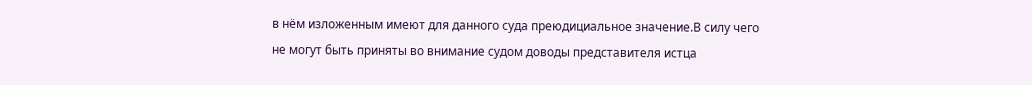в нём изложенным имеют для данного суда преюдициальное значение.В силу чего не могут быть приняты во внимание судом доводы представителя истца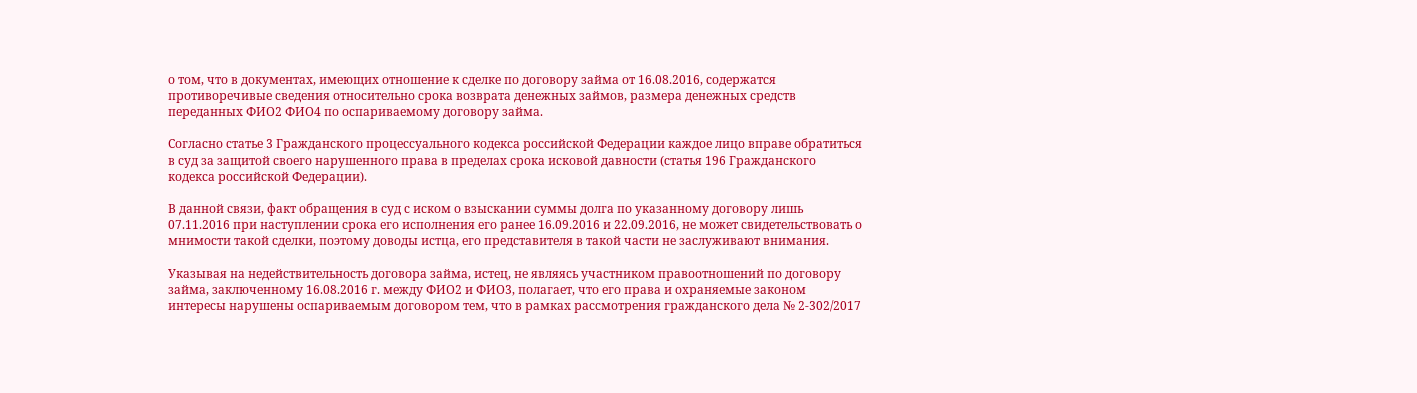о том, что в документах, имеющих отношение к сделке по договору займа от 16.08.2016, содержатся противоречивые сведения относительно срока возврата денежных займов, размера денежных средств переданных ФИО2 ФИО4 по оспариваемому договору займа.

Согласно статье 3 Гражданского процессуального кодекса российской Федерации каждое лицо вправе обратиться в суд за защитой своего нарушенного права в пределах срока исковой давности (статья 196 Гражданского кодекса российской Федерации).

В данной связи, факт обращения в суд с иском о взыскании суммы долга по указанному договору лишь 07.11.2016 при наступлении срока его исполнения его ранее 16.09.2016 и 22.09.2016, не может свидетельствовать о мнимости такой сделки, поэтому доводы истца, его представителя в такой части не заслуживают внимания.

Указывая на недействительность договора займа, истец, не являясь участником правоотношений по договору займа, заключенному 16.08.2016 г. между ФИО2 и ФИО3, полагает, что его права и охраняемые законом интересы нарушены оспариваемым договором тем, что в рамках рассмотрения гражданского дела № 2-302/2017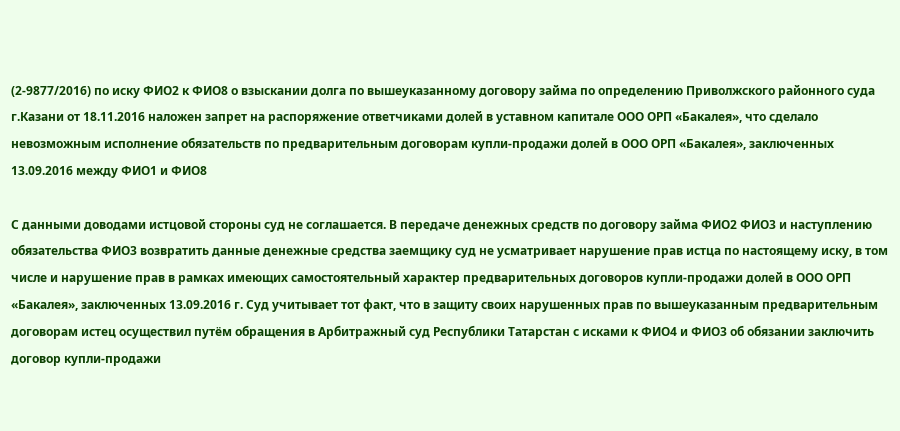(2-9877/2016) по иску ФИО2 к ФИО8 о взыскании долга по вышеуказанному договору займа по определению Приволжского районного суда г.Казани от 18.11.2016 наложен запрет на распоряжение ответчиками долей в уставном капитале ООО ОРП «Бакалея», что сделало невозможным исполнение обязательств по предварительным договорам купли-продажи долей в ООО ОРП «Бакалея», заключенных 13.09.2016 между ФИО1 и ФИО8

С данными доводами истцовой стороны суд не соглашается. В передаче денежных средств по договору займа ФИО2 ФИО3 и наступлению обязательства ФИО3 возвратить данные денежные средства заемщику суд не усматривает нарушение прав истца по настоящему иску, в том числе и нарушение прав в рамках имеющих самостоятельный характер предварительных договоров купли-продажи долей в ООО ОРП «Бакалея», заключенных 13.09.2016 г. Суд учитывает тот факт, что в защиту своих нарушенных прав по вышеуказанным предварительным договорам истец осуществил путём обращения в Арбитражный суд Республики Татарстан с исками к ФИО4 и ФИО3 об обязании заключить договор купли-продажи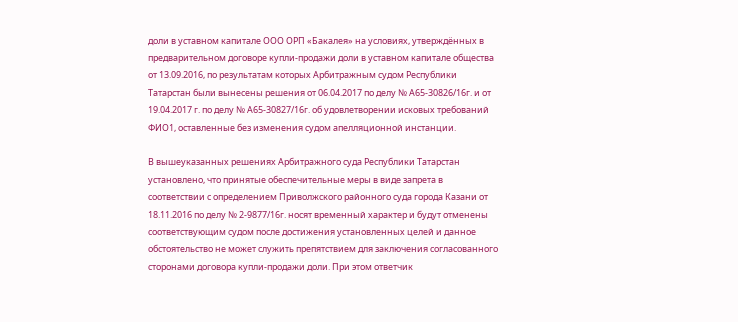доли в уставном капитале ООО ОРП «Бакалея» на условиях, утверждённых в предварительном договоре купли-продажи доли в уставном капитале общества от 13.09.2016, по результатам которых Арбитражным судом Республики Татарстан были вынесены решения от 06.04.2017 по делу № А65-30826/16г. и от 19.04.2017 г. по делу № А65-30827/16г. об удовлетворении исковых требований ФИО1, оставленные без изменения судом апелляционной инстанции.

В вышеуказанных решениях Арбитражного суда Республики Татарстан установлено, что принятые обеспечительные меры в виде запрета в соответствии с определением Приволжского районного суда города Казани от 18.11.2016 по делу № 2-9877/16г. носят временный характер и будут отменены соответствующим судом после достижения установленных целей и данное обстоятельство не может служить препятствием для заключения согласованного сторонами договора купли-продажи доли. При этом ответчик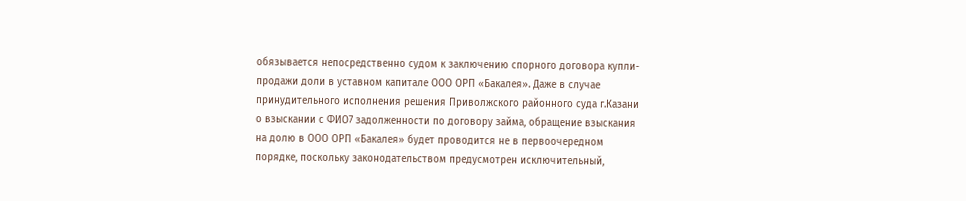обязывается непосредственно судом к заключению спорного договора купли-продажи доли в уставном капитале ООО ОРП «Бакалея». Даже в случае принудительного исполнения решения Приволжского районного суда г.Казани о взыскании с ФИО7 задолженности по договору займа, обращение взыскания на долю в ООО ОРП «Бакалея» будет проводится не в первоочередном порядке, поскольку законодательством предусмотрен исключительный,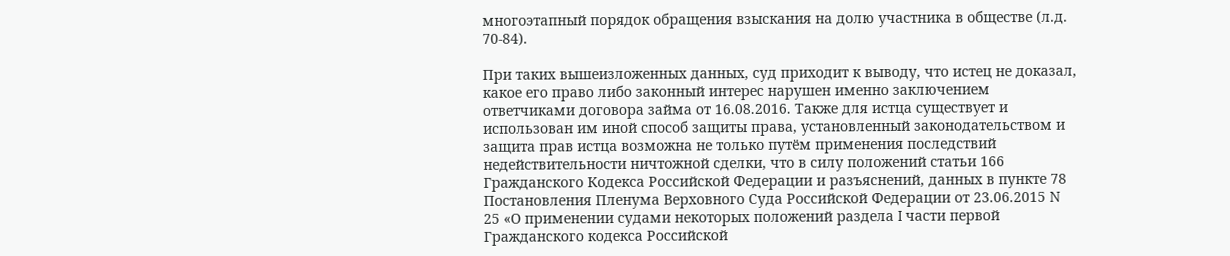многоэтапный порядок обращения взыскания на долю участника в обществе (л.д. 70-84).

При таких вышеизложенных данных, суд приходит к выводу, что истец не доказал, какое его право либо законный интерес нарушен именно заключением ответчиками договора займа от 16.08.2016. Также для истца существует и использован им иной способ защиты права, установленный законодательством и защита прав истца возможна не только путём применения последствий недействительности ничтожной сделки, что в силу положений статьи 166 Гражданского Кодекса Российской Федерации и разъяснений, данных в пункте 78 Постановления Пленума Верховного Суда Российской Федерации от 23.06.2015 N 25 «О применении судами некоторых положений раздела I части первой Гражданского кодекса Российской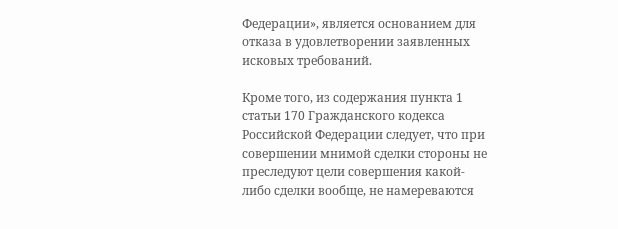Федерации», является основанием для отказа в удовлетворении заявленных исковых требований.

Кроме того, из содержания пункта 1 статьи 170 Гражданского кодекса Российской Федерации следует, что при совершении мнимой сделки стороны не преследуют цели совершения какой-либо сделки вообще, не намереваются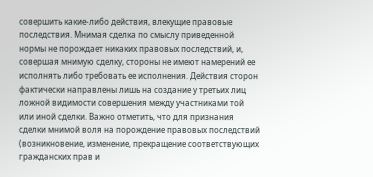совершить какие-либо действия, влекущие правовые последствия. Мнимая сделка по смыслу приведенной нормы не порождает никаких правовых последствий, и, совершая мнимую сделку, стороны не имеют намерений ее исполнять либо требовать ее исполнения. Действия сторон фактически направлены лишь на создание у третьих лиц ложной видимости совершения между участниками той или иной сделки. Важно отметить, что для признания сделки мнимой воля на порождение правовых последствий (возникновение, изменение, прекращение соответствующих гражданских прав и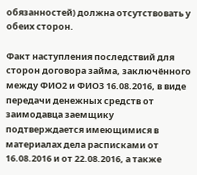обязанностей) должна отсутствовать у обеих сторон.

Факт наступления последствий для сторон договора займа, заключённого между ФИО2 и ФИО3 16.08.2016, в виде передачи денежных средств от заимодавца заемщику подтверждается имеющимися в материалах дела расписками от 16.08.2016 и от 22.08.2016, а также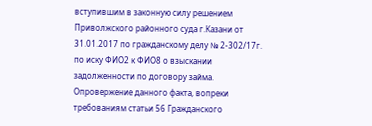вступившим в законную силу решением Приволжского районного суда г.Казани от 31.01.2017 по гражданскому делу № 2-302/17г. по иску ФИО2 к ФИО8 о взыскании задолженности по договору займа. Опровержение данного факта, вопреки требованиям статьи 56 Гражданского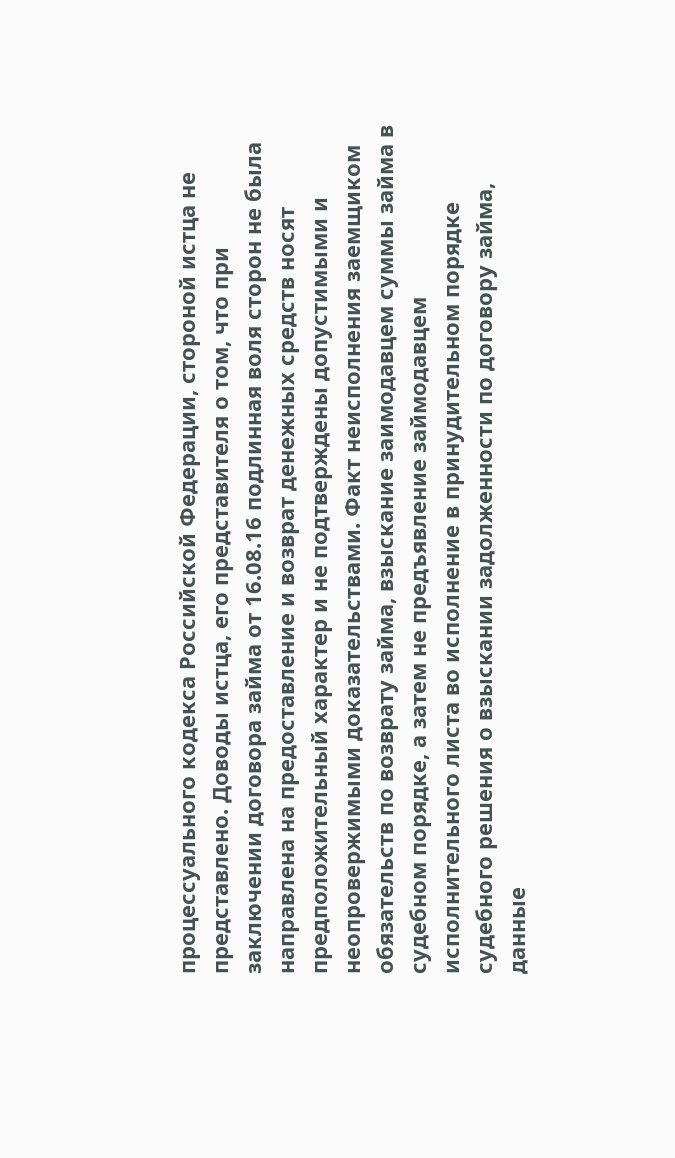процессуального кодекса Российской Федерации, стороной истца не представлено. Доводы истца, его представителя о том, что при заключении договора займа от 16.08.16 подлинная воля сторон не была направлена на предоставление и возврат денежных средств носят предположительный характер и не подтверждены допустимыми и неопровержимыми доказательствами. Факт неисполнения заемщиком обязательств по возврату займа, взыскание заимодавцем суммы займа в судебном порядке, а затем не предъявление займодавцем исполнительного листа во исполнение в принудительном порядке судебного решения о взыскании задолженности по договору займа, данные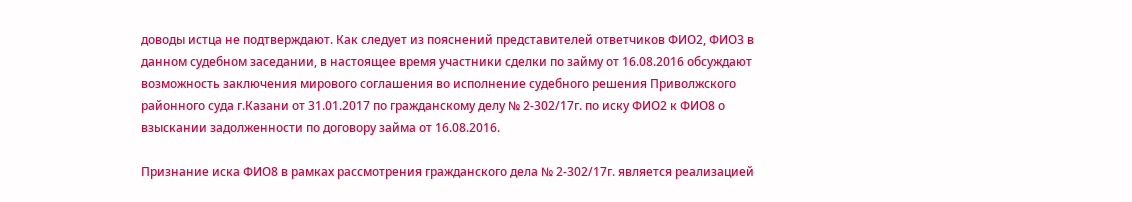доводы истца не подтверждают. Как следует из пояснений представителей ответчиков ФИО2, ФИО3 в данном судебном заседании, в настоящее время участники сделки по займу от 16.08.2016 обсуждают возможность заключения мирового соглашения во исполнение судебного решения Приволжского районного суда г.Казани от 31.01.2017 по гражданскому делу № 2-302/17г. по иску ФИО2 к ФИО8 о взыскании задолженности по договору займа от 16.08.2016.

Признание иска ФИО8 в рамках рассмотрения гражданского дела № 2-302/17г. является реализацией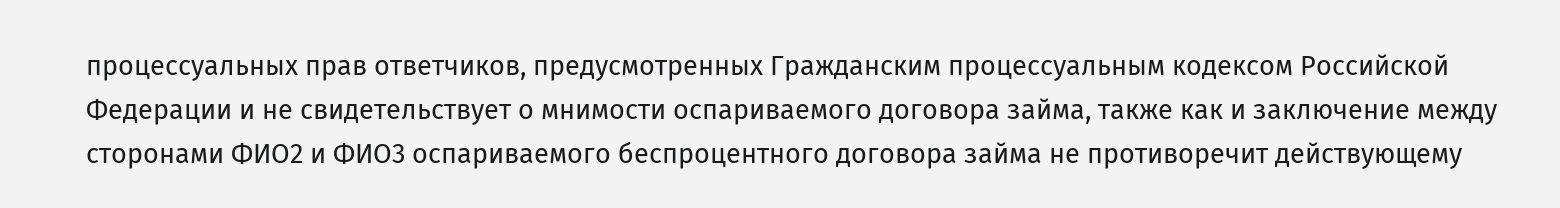процессуальных прав ответчиков, предусмотренных Гражданским процессуальным кодексом Российской Федерации и не свидетельствует о мнимости оспариваемого договора займа, также как и заключение между сторонами ФИО2 и ФИО3 оспариваемого беспроцентного договора займа не противоречит действующему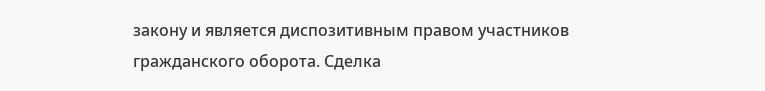закону и является диспозитивным правом участников гражданского оборота. Сделка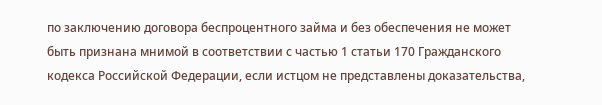по заключению договора беспроцентного займа и без обеспечения не может быть признана мнимой в соответствии с частью 1 статьи 170 Гражданского кодекса Российской Федерации, если истцом не представлены доказательства,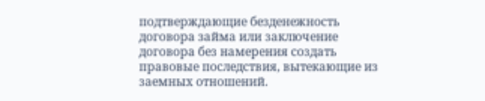подтверждающие безденежность договора займа или заключение договора без намерения создать правовые последствия, вытекающие из заемных отношений.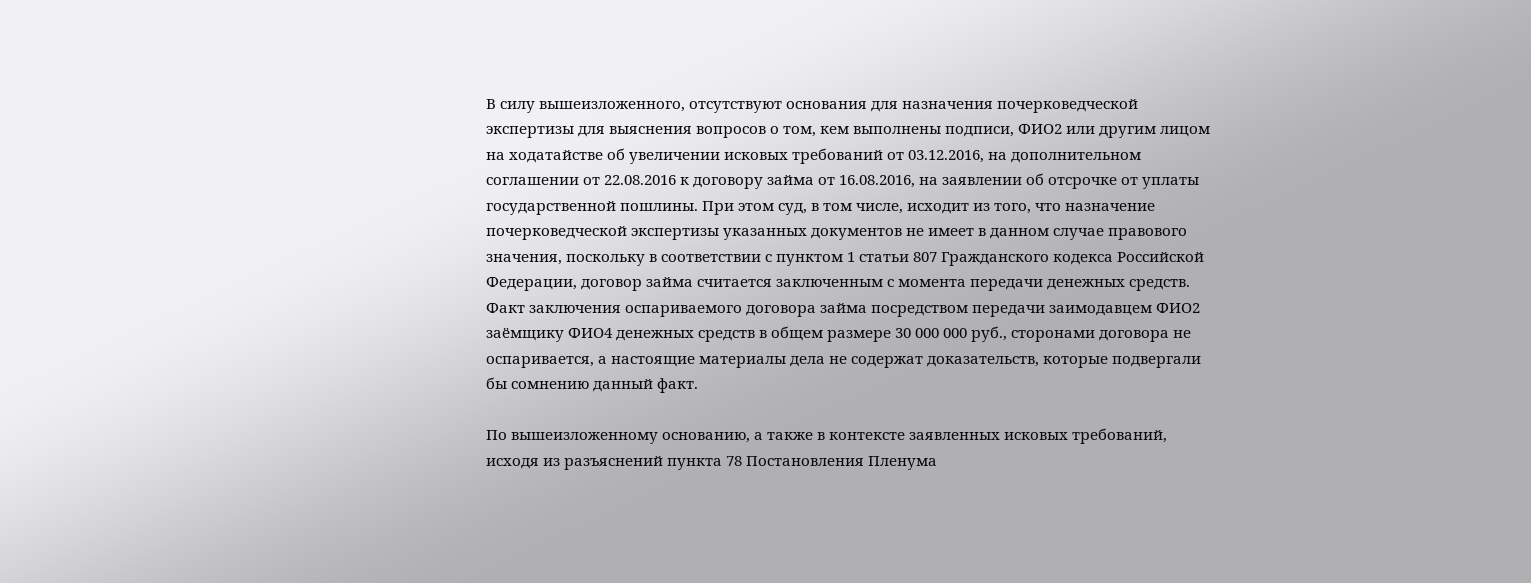В силу вышеизложенного, отсутствуют основания для назначения почерковедческой экспертизы для выяснения вопросов о том, кем выполнены подписи, ФИО2 или другим лицом на ходатайстве об увеличении исковых требований от 03.12.2016, на дополнительном соглашении от 22.08.2016 к договору займа от 16.08.2016, на заявлении об отсрочке от уплаты государственной пошлины. При этом суд, в том числе, исходит из того, что назначение почерковедческой экспертизы указанных документов не имеет в данном случае правового значения, поскольку в соответствии с пунктом 1 статьи 807 Гражданского кодекса Российской Федерации, договор займа считается заключенным с момента передачи денежных средств. Факт заключения оспариваемого договора займа посредством передачи заимодавцем ФИО2 заёмщику ФИО4 денежных средств в общем размере 30 000 000 руб., сторонами договора не оспаривается, а настоящие материалы дела не содержат доказательств, которые подвергали бы сомнению данный факт.

По вышеизложенному основанию, а также в контексте заявленных исковых требований, исходя из разъяснений пункта 78 Постановления Пленума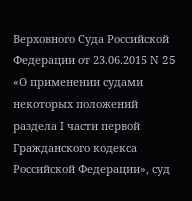Верховного Суда Российской Федерации от 23.06.2015 N 25 «О применении судами некоторых положений раздела I части первой Гражданского кодекса Российской Федерации», суд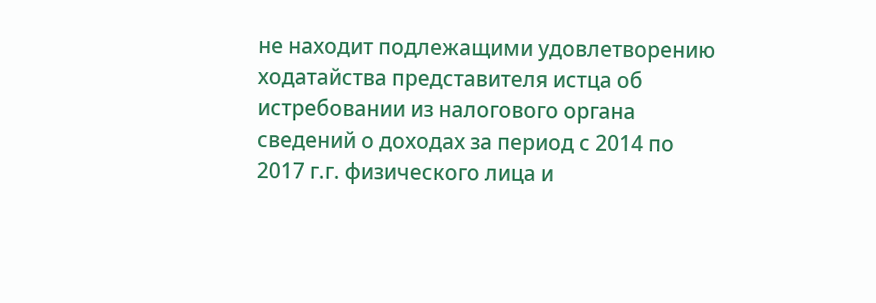не находит подлежащими удовлетворению ходатайства представителя истца об истребовании из налогового органа сведений о доходах за период с 2014 по 2017 г.г. физического лица и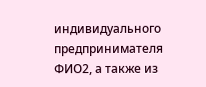индивидуального предпринимателя ФИО2, а также из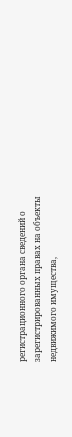регистрационного органа сведений о зарегистрированных правах на объекты недвижимого имущества,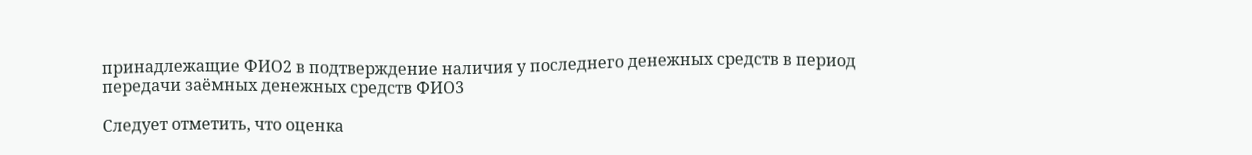принадлежащие ФИО2 в подтверждение наличия у последнего денежных средств в период передачи заёмных денежных средств ФИО3

Следует отметить, что оценка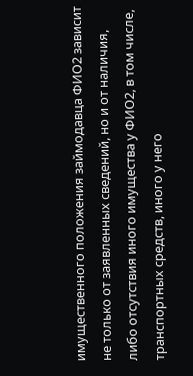имущественного положения займодавца ФИО2 зависит не только от заявленных сведений, но и от наличия, либо отсутствия иного имущества у ФИО2, в том числе, транспортных средств, иного у него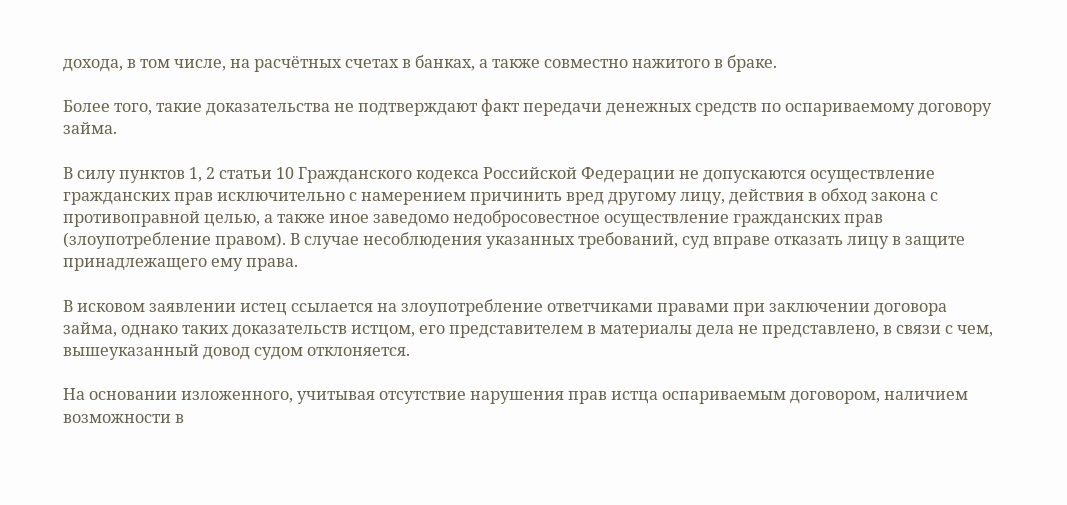дохода, в том числе, на расчётных счетах в банках, а также совместно нажитого в браке.

Более того, такие доказательства не подтверждают факт передачи денежных средств по оспариваемому договору займа.

В силу пунктов 1, 2 статьи 10 Гражданского кодекса Российской Федерации не допускаются осуществление гражданских прав исключительно с намерением причинить вред другому лицу, действия в обход закона с противоправной целью, а также иное заведомо недобросовестное осуществление гражданских прав (злоупотребление правом). В случае несоблюдения указанных требований, суд вправе отказать лицу в защите принадлежащего ему права.

В исковом заявлении истец ссылается на злоупотребление ответчиками правами при заключении договора займа, однако таких доказательств истцом, его представителем в материалы дела не представлено, в связи с чем, вышеуказанный довод судом отклоняется.

На основании изложенного, учитывая отсутствие нарушения прав истца оспариваемым договором, наличием возможности в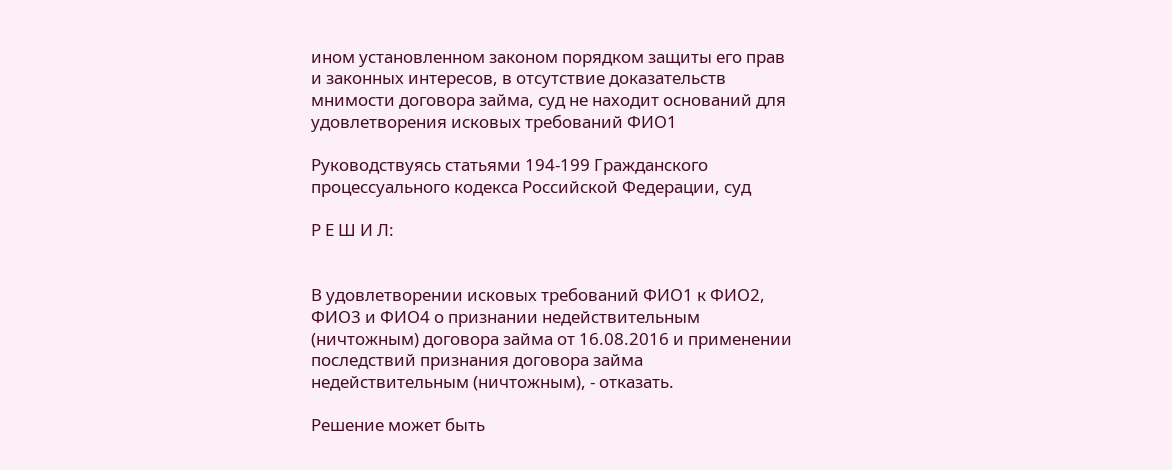ином установленном законом порядком защиты его прав и законных интересов, в отсутствие доказательств мнимости договора займа, суд не находит оснований для удовлетворения исковых требований ФИО1

Руководствуясь статьями 194-199 Гражданского процессуального кодекса Российской Федерации, суд

Р Е Ш И Л:


В удовлетворении исковых требований ФИО1 к ФИО2, ФИО3 и ФИО4 о признании недействительным (ничтожным) договора займа от 16.08.2016 и применении последствий признания договора займа недействительным (ничтожным), - отказать.

Решение может быть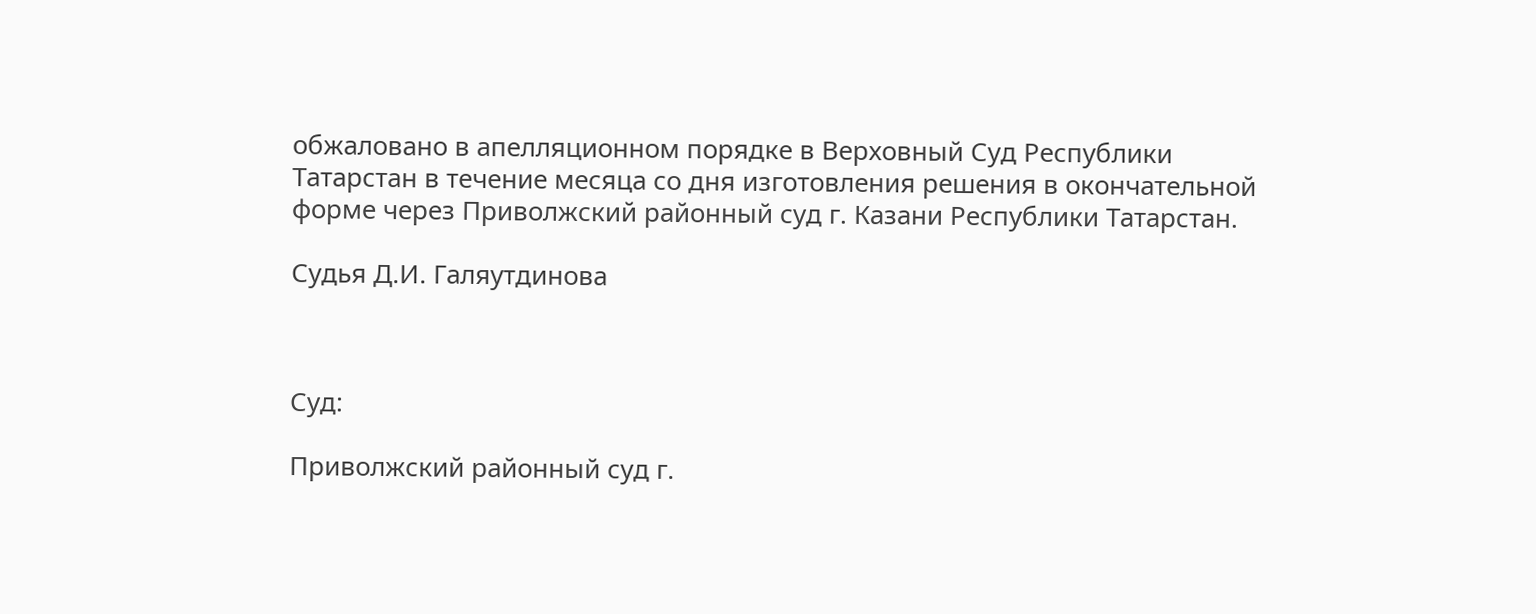обжаловано в апелляционном порядке в Верховный Суд Республики Татарстан в течение месяца со дня изготовления решения в окончательной форме через Приволжский районный суд г. Казани Республики Татарстан.

Судья Д.И. Галяутдинова



Суд:

Приволжский районный суд г.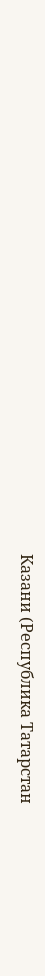Казани (Республика Татарстан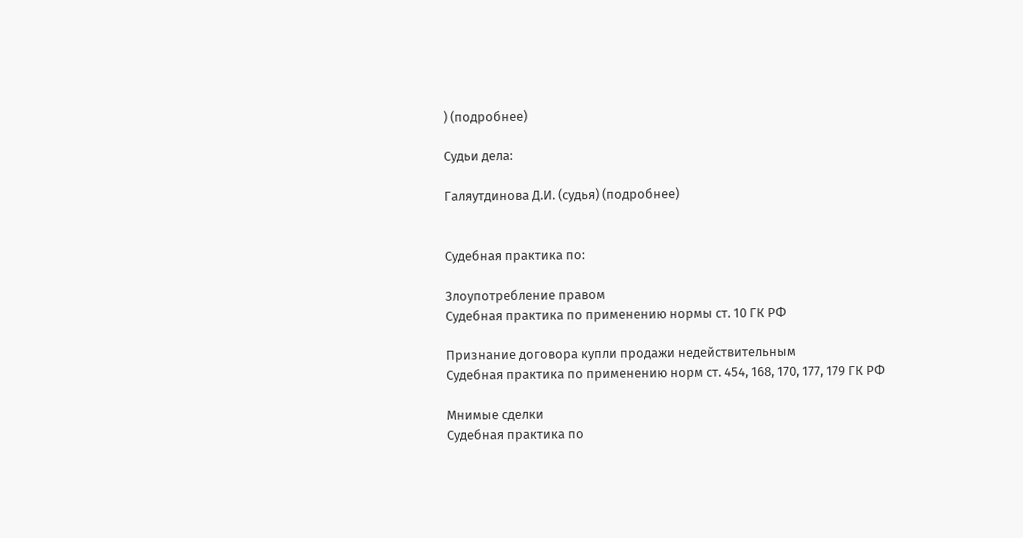) (подробнее)

Судьи дела:

Галяутдинова Д.И. (судья) (подробнее)


Судебная практика по:

Злоупотребление правом
Судебная практика по применению нормы ст. 10 ГК РФ

Признание договора купли продажи недействительным
Судебная практика по применению норм ст. 454, 168, 170, 177, 179 ГК РФ

Мнимые сделки
Судебная практика по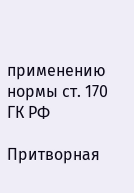применению нормы ст. 170 ГК РФ

Притворная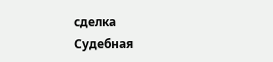сделка
Судебная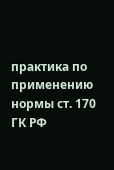практика по применению нормы ст. 170 ГК РФ